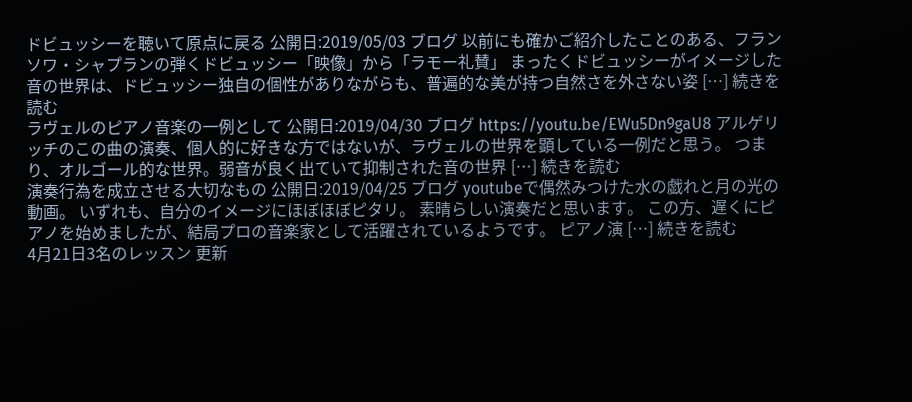ドビュッシーを聴いて原点に戻る 公開日:2019/05/03 ブログ 以前にも確かご紹介したことのある、フランソワ・シャプランの弾くドビュッシー「映像」から「ラモー礼賛」 まったくドビュッシーがイメージした音の世界は、ドビュッシー独自の個性がありながらも、普遍的な美が持つ自然さを外さない姿 […] 続きを読む
ラヴェルのピアノ音楽の一例として 公開日:2019/04/30 ブログ https://youtu.be/EWu5Dn9gaU8 アルゲリッチのこの曲の演奏、個人的に好きな方ではないが、ラヴェルの世界を顕している一例だと思う。 つまり、オルゴール的な世界。弱音が良く出ていて抑制された音の世界 […] 続きを読む
演奏行為を成立させる大切なもの 公開日:2019/04/25 ブログ youtubeで偶然みつけた水の戯れと月の光の動画。 いずれも、自分のイメージにほぼほぼピタリ。 素晴らしい演奏だと思います。 この方、遅くにピアノを始めましたが、結局プロの音楽家として活躍されているようです。 ピアノ演 […] 続きを読む
4月21日3名のレッスン 更新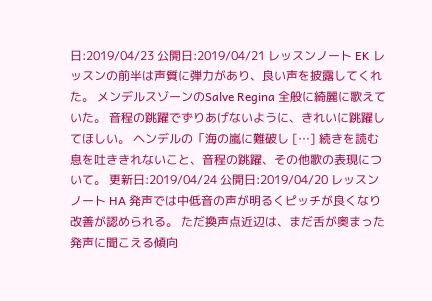日:2019/04/23 公開日:2019/04/21 レッスンノート EK レッスンの前半は声質に弾力があり、良い声を披露してくれた。 メンデルスゾーンのSalve Regina 全般に綺麗に歌えていた。 音程の跳躍でずりあげないように、きれいに跳躍してほしい。 ヘンデルの「海の嵐に難破し […] 続きを読む
息を吐ききれないこと、音程の跳躍、その他歌の表現について。 更新日:2019/04/24 公開日:2019/04/20 レッスンノート HA 発声では中低音の声が明るくピッチが良くなり改善が認められる。 ただ換声点近辺は、まだ舌が奥まった発声に聞こえる傾向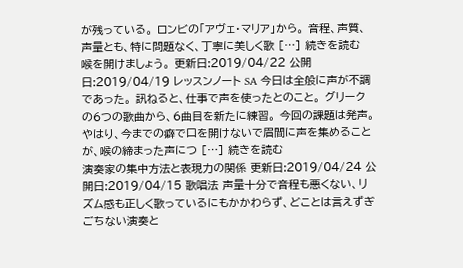が残っている。 ロンビの「アヴェ・マリア」から。 音程、声質、声量とも、特に問題なく、丁寧に美しく歌 […] 続きを読む
喉を開けましょう。 更新日:2019/04/22 公開日:2019/04/19 レッスンノート SA 今日は全般に声が不調であった。 訊ねると、仕事で声を使ったとのこと。 グリークの6つの歌曲から、6曲目を新たに練習。 今回の課題は発声。 やはり、今までの癖で口を開けないで眉間に声を集めることが、喉の締まった声につ […] 続きを読む
演奏家の集中方法と表現力の関係 更新日:2019/04/24 公開日:2019/04/15 歌唱法 声量十分で音程も悪くない、リズム感も正しく歌っているにもかかわらず、どことは言えずぎごちない演奏と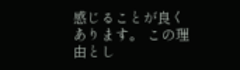感じることが良くあります。 この理由とし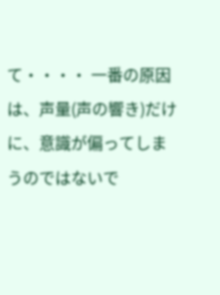て・・・・ 一番の原因は、声量(声の響き)だけに、意識が偏ってしまうのではないで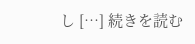し […] 続きを読む